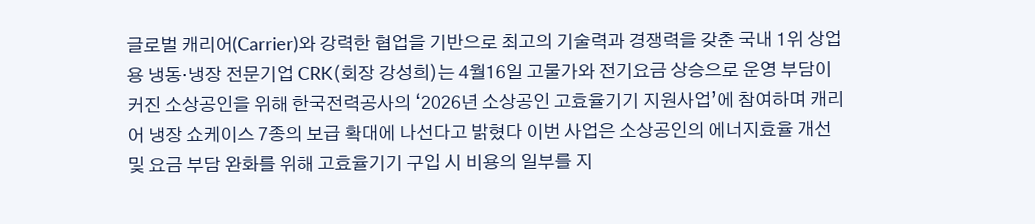글로벌 캐리어(Carrier)와 강력한 협업을 기반으로 최고의 기술력과 경쟁력을 갖춘 국내 1위 상업용 냉동·냉장 전문기업 CRK(회장 강성희)는 4월16일 고물가와 전기요금 상승으로 운영 부담이 커진 소상공인을 위해 한국전력공사의 ‘2026년 소상공인 고효율기기 지원사업’에 참여하며 캐리어 냉장 쇼케이스 7종의 보급 확대에 나선다고 밝혔다 이번 사업은 소상공인의 에너지효율 개선 및 요금 부담 완화를 위해 고효율기기 구입 시 비용의 일부를 지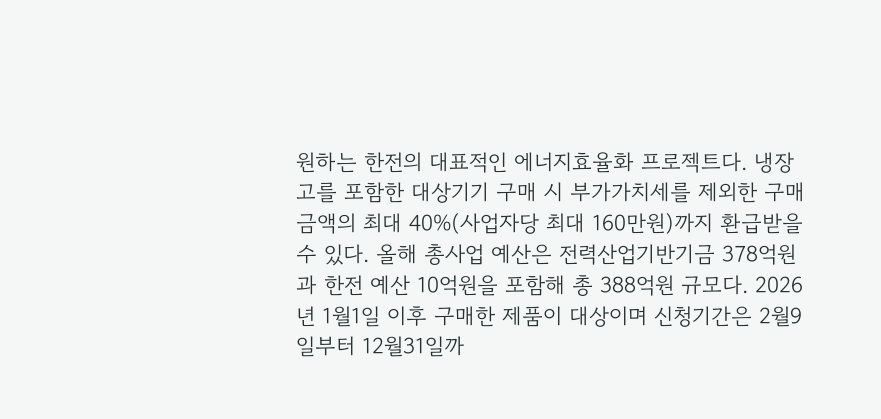원하는 한전의 대표적인 에너지효율화 프로젝트다. 냉장고를 포함한 대상기기 구매 시 부가가치세를 제외한 구매 금액의 최대 40%(사업자당 최대 160만원)까지 환급받을 수 있다. 올해 총사업 예산은 전력산업기반기금 378억원과 한전 예산 10억원을 포함해 총 388억원 규모다. 2026년 1월1일 이후 구매한 제품이 대상이며 신청기간은 2월9일부터 12월31일까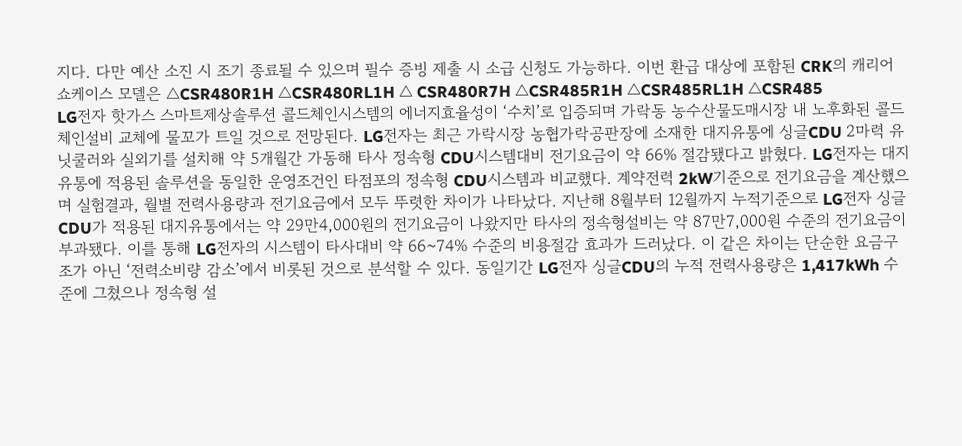지다. 다만 예산 소진 시 조기 종료될 수 있으며 필수 증빙 제출 시 소급 신청도 가능하다. 이번 환급 대상에 포함된 CRK의 캐리어 쇼케이스 모델은 △CSR480R1H △CSR480RL1H △ CSR480R7H △CSR485R1H △CSR485RL1H △CSR485
LG전자 핫가스 스마트제상솔루션 콜드체인시스템의 에너지효율성이 ‘수치’로 입증되며 가락동 농수산물도매시장 내 노후화된 콜드체인설비 교체에 물꼬가 트일 것으로 전망된다. LG전자는 최근 가락시장 농협가락공판장에 소재한 대지유통에 싱글CDU 2마력 유닛쿨러와 실외기를 설치해 약 5개월간 가동해 타사 정속형 CDU시스템대비 전기요금이 약 66% 절감됐다고 밝혔다. LG전자는 대지유통에 적용된 솔루션을 동일한 운영조건인 타점포의 정속형 CDU시스템과 비교했다. 계약전력 2kW기준으로 전기요금을 계산했으며 실험결과, 월별 전력사용량과 전기요금에서 모두 뚜렷한 차이가 나타났다. 지난해 8월부터 12월까지 누적기준으로 LG전자 싱글CDU가 적용된 대지유통에서는 약 29만4,000원의 전기요금이 나왔지만 타사의 정속형설비는 약 87만7,000원 수준의 전기요금이 부과됐다. 이를 통해 LG전자의 시스템이 타사대비 약 66~74% 수준의 비용절감 효과가 드러났다. 이 같은 차이는 단순한 요금구조가 아닌 ‘전력소비량 감소’에서 비롯된 것으로 분석할 수 있다. 동일기간 LG전자 싱글CDU의 누적 전력사용량은 1,417kWh 수준에 그쳤으나 정속형 설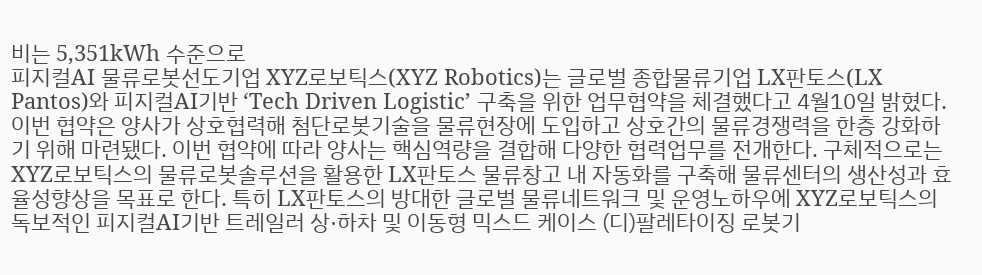비는 5,351kWh 수준으로
피지컬AI 물류로봇선도기업 XYZ로보틱스(XYZ Robotics)는 글로벌 종합물류기업 LX판토스(LX Pantos)와 피지컬AI기반 ‘Tech Driven Logistic’ 구축을 위한 업무협약을 체결했다고 4월10일 밝혔다. 이번 협약은 양사가 상호협력해 첨단로봇기술을 물류현장에 도입하고 상호간의 물류경쟁력을 한층 강화하기 위해 마련됐다. 이번 협약에 따라 양사는 핵심역량을 결합해 다양한 협력업무를 전개한다. 구체적으로는 XYZ로보틱스의 물류로봇솔루션을 활용한 LX판토스 물류창고 내 자동화를 구축해 물류센터의 생산성과 효율성향상을 목표로 한다. 특히 LX판토스의 방대한 글로벌 물류네트워크 및 운영노하우에 XYZ로보틱스의 독보적인 피지컬AI기반 트레일러 상·하차 및 이동형 믹스드 케이스 (디)팔레타이징 로봇기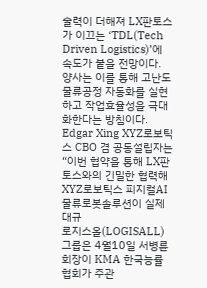술력이 더해져 LX판토스가 이끄는 ‘TDL(Tech Driven Logistics)’에 속도가 붙을 전망이다. 양사는 이를 통해 고난도 물류공정 자동화를 실현하고 작업효율성을 극대화한다는 방침이다. Edgar Xing XYZ로보틱스 CBO 겸 공동설립자는 “이번 협약을 통해 LX판토스와의 긴밀한 협력해 XYZ로보틱스 피지컬AI 물류로봇솔루션이 실제 대규
로지스올(LOGISALL)그룹은 4월10일 서병륜 회장이 KMA 한국능률협회가 주관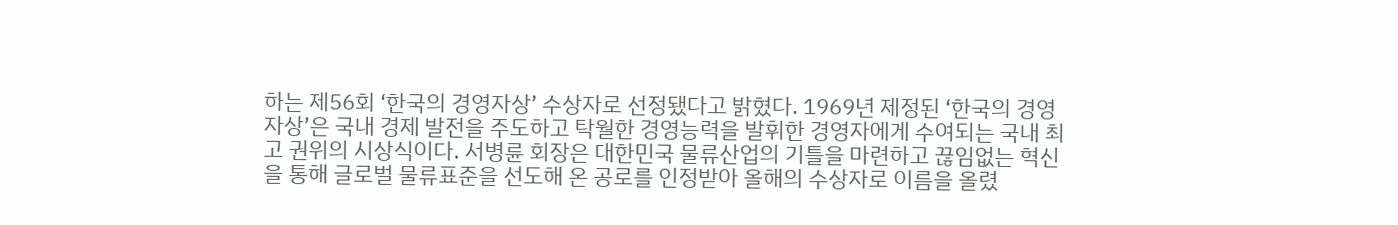하는 제56회 ‘한국의 경영자상’ 수상자로 선정됐다고 밝혔다. 1969년 제정된 ‘한국의 경영자상’은 국내 경제 발전을 주도하고 탁월한 경영능력을 발휘한 경영자에게 수여되는 국내 최고 권위의 시상식이다. 서병륜 회장은 대한민국 물류산업의 기틀을 마련하고 끊임없는 혁신을 통해 글로벌 물류표준을 선도해 온 공로를 인정받아 올해의 수상자로 이름을 올렸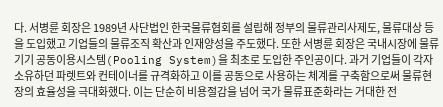다. 서병륜 회장은 1989년 사단법인 한국물류협회를 설립해 정부의 물류관리사제도, 물류대상 등을 도입했고 기업들의 물류조직 확산과 인재양성을 주도했다. 또한 서병륜 회장은 국내시장에 물류기기 공동이용시스템(Pooling System)을 최초로 도입한 주인공이다. 과거 기업들이 각자 소유하던 파렛트와 컨테이너를 규격화하고 이를 공동으로 사용하는 체계를 구축함으로써 물류현장의 효율성을 극대화했다. 이는 단순히 비용절감을 넘어 국가 물류표준화라는 거대한 전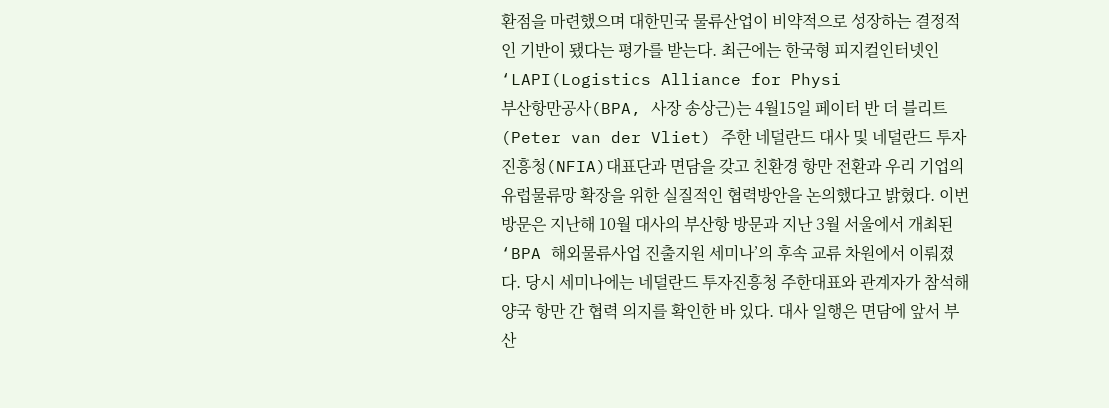환점을 마련했으며 대한민국 물류산업이 비약적으로 성장하는 결정적인 기반이 됐다는 평가를 받는다. 최근에는 한국형 피지컬인터넷인 ‘LAPI(Logistics Alliance for Physi
부산항만공사(BPA, 사장 송상근)는 4월15일 페이터 반 더 블리트(Peter van der Vliet) 주한 네덜란드 대사 및 네덜란드 투자진흥청(NFIA)대표단과 면담을 갖고 친환경 항만 전환과 우리 기업의 유럽물류망 확장을 위한 실질적인 협력방안을 논의했다고 밝혔다. 이번 방문은 지난해 10월 대사의 부산항 방문과 지난 3월 서울에서 개최된 ‘BPA 해외물류사업 진출지원 세미나’의 후속 교류 차원에서 이뤄졌다. 당시 세미나에는 네덜란드 투자진흥청 주한대표와 관계자가 참석해 양국 항만 간 협력 의지를 확인한 바 있다. 대사 일행은 면담에 앞서 부산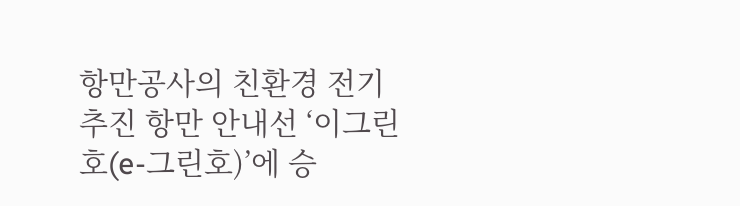항만공사의 친환경 전기추진 항만 안내선 ‘이그린호(e-그린호)’에 승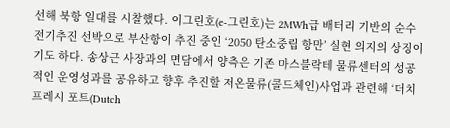선해 북항 일대를 시찰했다. 이그린호(e-그린호)는 2MWh급 배터리 기반의 순수 전기추진 선박으로 부산항이 추진 중인 ‘2050 탄소중립 항만’ 실현 의지의 상징이기도 하다. 송상근 사장과의 면담에서 양측은 기존 마스블락테 물류센터의 성공적인 운영성과를 공유하고 향후 추진할 저온물류(콜드체인)사업과 관련해 ‘더치 프레시 포트(Dutch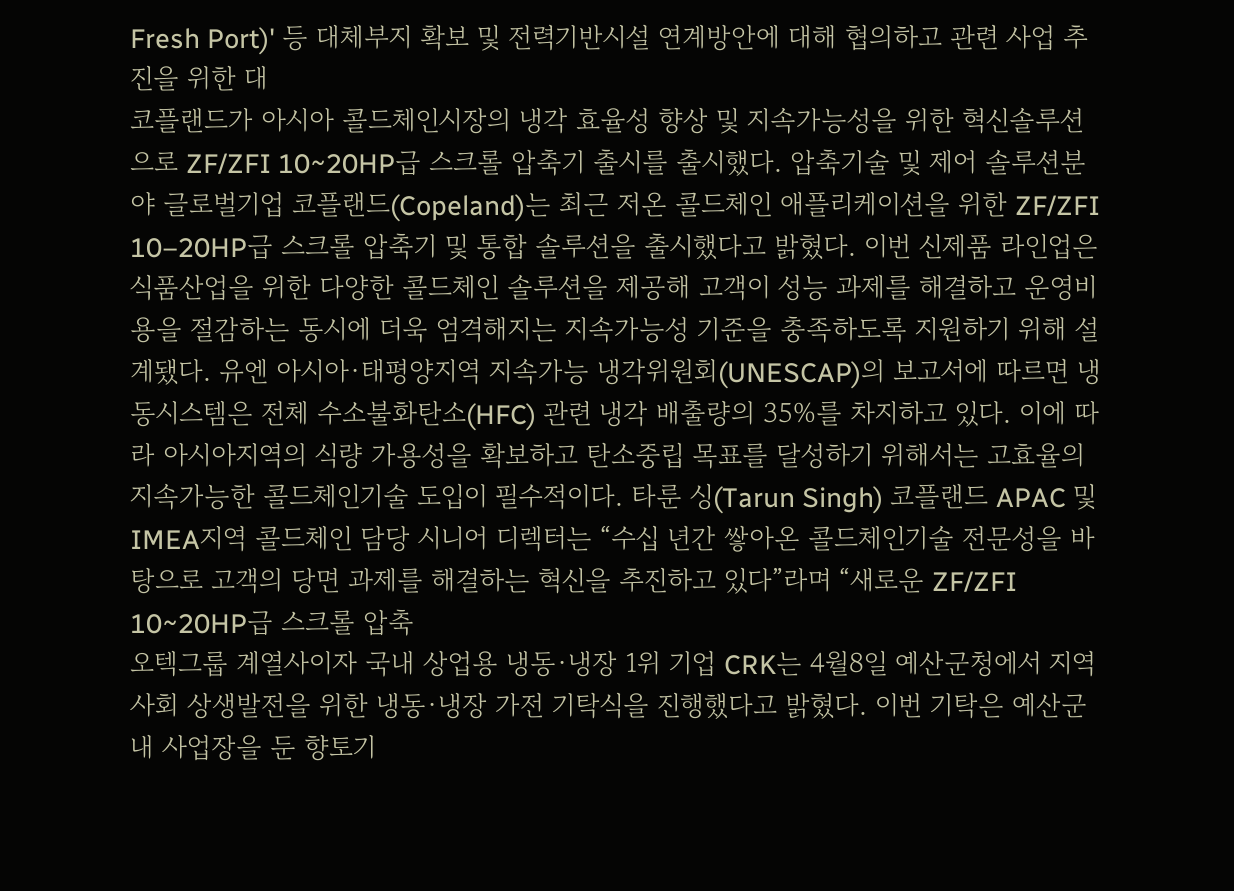Fresh Port)' 등 대체부지 확보 및 전력기반시설 연계방안에 대해 협의하고 관련 사업 추진을 위한 대
코플랜드가 아시아 콜드체인시장의 냉각 효율성 향상 및 지속가능성을 위한 혁신솔루션으로 ZF/ZFI 10~20HP급 스크롤 압축기 출시를 출시했다. 압축기술 및 제어 솔루션분야 글로벌기업 코플랜드(Copeland)는 최근 저온 콜드체인 애플리케이션을 위한 ZF/ZFI 10–20HP급 스크롤 압축기 및 통합 솔루션을 출시했다고 밝혔다. 이번 신제품 라인업은 식품산업을 위한 다양한 콜드체인 솔루션을 제공해 고객이 성능 과제를 해결하고 운영비용을 절감하는 동시에 더욱 엄격해지는 지속가능성 기준을 충족하도록 지원하기 위해 설계됐다. 유엔 아시아·태평양지역 지속가능 냉각위원회(UNESCAP)의 보고서에 따르면 냉동시스템은 전체 수소불화탄소(HFC) 관련 냉각 배출량의 35%를 차지하고 있다. 이에 따라 아시아지역의 식량 가용성을 확보하고 탄소중립 목표를 달성하기 위해서는 고효율의 지속가능한 콜드체인기술 도입이 필수적이다. 타룬 싱(Tarun Singh) 코플랜드 APAC 및 IMEA지역 콜드체인 담당 시니어 디렉터는 “수십 년간 쌓아온 콜드체인기술 전문성을 바탕으로 고객의 당면 과제를 해결하는 혁신을 추진하고 있다”라며 “새로운 ZF/ZFI 10~20HP급 스크롤 압축
오텍그룹 계열사이자 국내 상업용 냉동·냉장 1위 기업 CRK는 4월8일 예산군청에서 지역사회 상생발전을 위한 냉동·냉장 가전 기탁식을 진행했다고 밝혔다. 이번 기탁은 예산군 내 사업장을 둔 향토기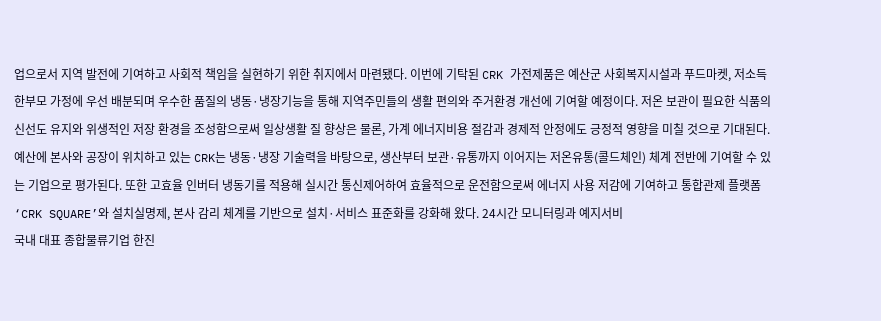업으로서 지역 발전에 기여하고 사회적 책임을 실현하기 위한 취지에서 마련됐다. 이번에 기탁된 CRK 가전제품은 예산군 사회복지시설과 푸드마켓, 저소득 한부모 가정에 우선 배분되며 우수한 품질의 냉동·냉장기능을 통해 지역주민들의 생활 편의와 주거환경 개선에 기여할 예정이다. 저온 보관이 필요한 식품의 신선도 유지와 위생적인 저장 환경을 조성함으로써 일상생활 질 향상은 물론, 가계 에너지비용 절감과 경제적 안정에도 긍정적 영향을 미칠 것으로 기대된다. 예산에 본사와 공장이 위치하고 있는 CRK는 냉동·냉장 기술력을 바탕으로, 생산부터 보관·유통까지 이어지는 저온유통(콜드체인) 체계 전반에 기여할 수 있는 기업으로 평가된다. 또한 고효율 인버터 냉동기를 적용해 실시간 통신제어하여 효율적으로 운전함으로써 에너지 사용 저감에 기여하고 통합관제 플랫폼 ‘CRK SQUARE’와 설치실명제, 본사 감리 체계를 기반으로 설치·서비스 표준화를 강화해 왔다. 24시간 모니터링과 예지서비
국내 대표 종합물류기업 한진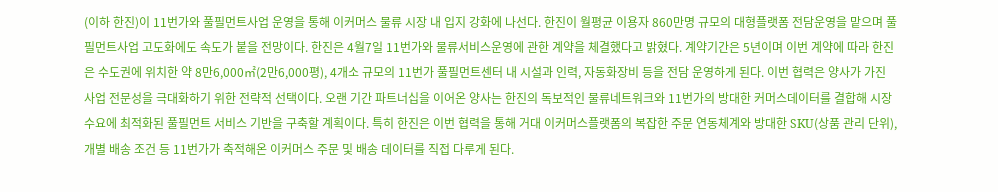(이하 한진)이 11번가와 풀필먼트사업 운영을 통해 이커머스 물류 시장 내 입지 강화에 나선다. 한진이 월평균 이용자 860만명 규모의 대형플랫폼 전담운영을 맡으며 풀필먼트사업 고도화에도 속도가 붙을 전망이다. 한진은 4월7일 11번가와 물류서비스운영에 관한 계약을 체결했다고 밝혔다. 계약기간은 5년이며 이번 계약에 따라 한진은 수도권에 위치한 약 8만6,000㎡(2만6,000평), 4개소 규모의 11번가 풀필먼트센터 내 시설과 인력, 자동화장비 등을 전담 운영하게 된다. 이번 협력은 양사가 가진 사업 전문성을 극대화하기 위한 전략적 선택이다. 오랜 기간 파트너십을 이어온 양사는 한진의 독보적인 물류네트워크와 11번가의 방대한 커머스데이터를 결합해 시장 수요에 최적화된 풀필먼트 서비스 기반을 구축할 계획이다. 특히 한진은 이번 협력을 통해 거대 이커머스플랫폼의 복잡한 주문 연동체계와 방대한 SKU(상품 관리 단위), 개별 배송 조건 등 11번가가 축적해온 이커머스 주문 및 배송 데이터를 직접 다루게 된다.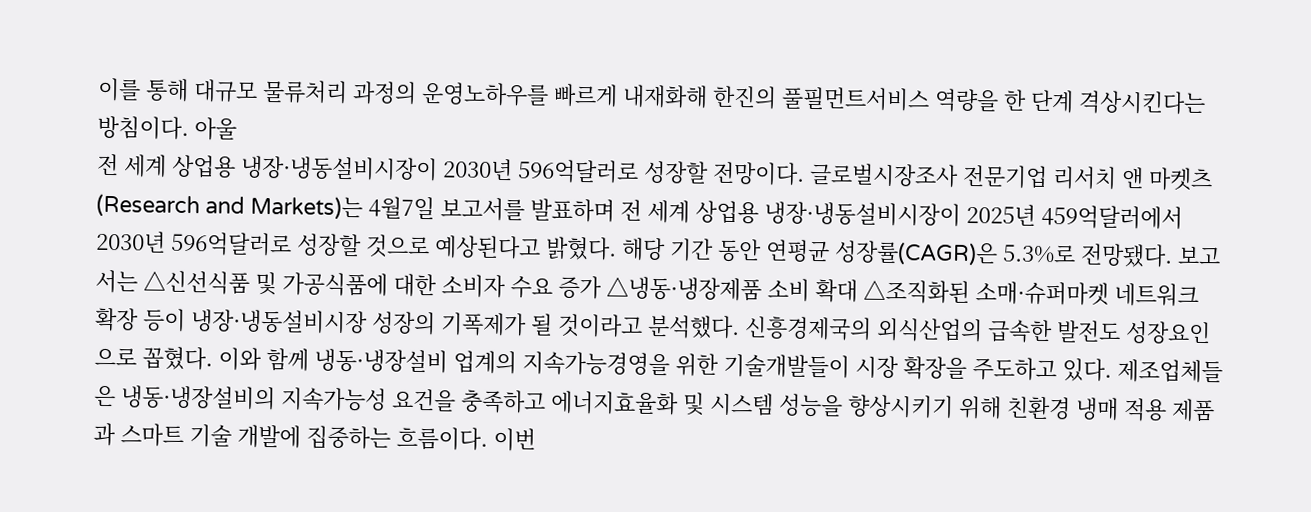이를 통해 대규모 물류처리 과정의 운영노하우를 빠르게 내재화해 한진의 풀필먼트서비스 역량을 한 단계 격상시킨다는 방침이다. 아울
전 세계 상업용 냉장·냉동설비시장이 2030년 596억달러로 성장할 전망이다. 글로벌시장조사 전문기업 리서치 앤 마켓츠(Research and Markets)는 4월7일 보고서를 발표하며 전 세계 상업용 냉장·냉동설비시장이 2025년 459억달러에서 2030년 596억달러로 성장할 것으로 예상된다고 밝혔다. 해당 기간 동안 연평균 성장률(CAGR)은 5.3%로 전망됐다. 보고서는 △신선식품 및 가공식품에 대한 소비자 수요 증가 △냉동·냉장제품 소비 확대 △조직화된 소매·슈퍼마켓 네트워크 확장 등이 냉장·냉동설비시장 성장의 기폭제가 될 것이라고 분석했다. 신흥경제국의 외식산업의 급속한 발전도 성장요인으로 꼽혔다. 이와 함께 냉동·냉장설비 업계의 지속가능경영을 위한 기술개발들이 시장 확장을 주도하고 있다. 제조업체들은 냉동·냉장설비의 지속가능성 요건을 충족하고 에너지효율화 및 시스템 성능을 향상시키기 위해 친환경 냉매 적용 제품과 스마트 기술 개발에 집중하는 흐름이다. 이번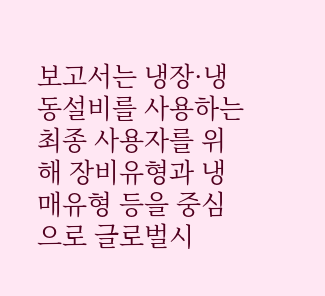보고서는 냉장·냉동설비를 사용하는 최종 사용자를 위해 장비유형과 냉매유형 등을 중심으로 글로벌시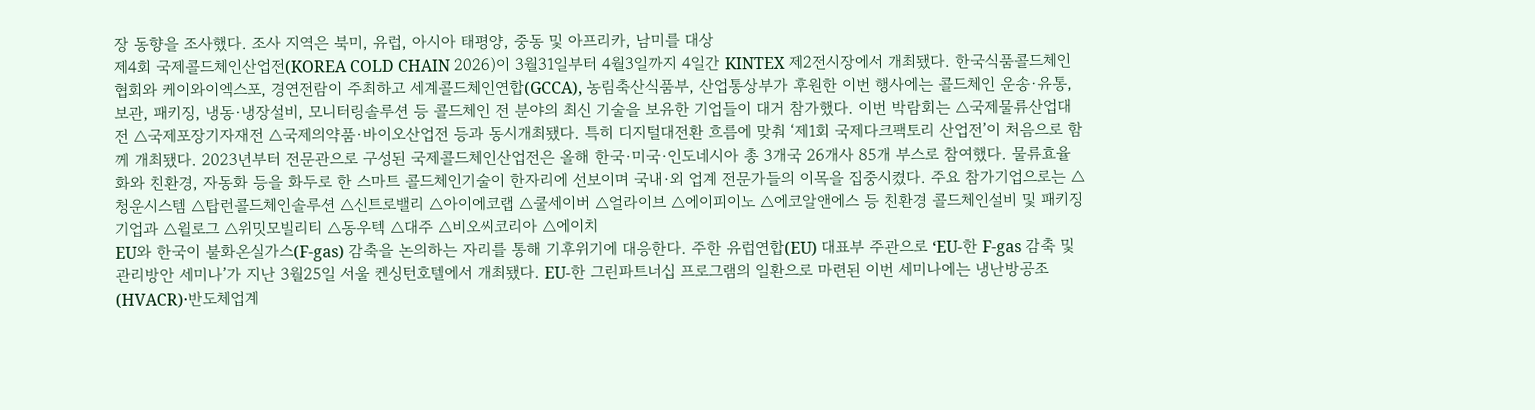장 동향을 조사했다. 조사 지역은 북미, 유럽, 아시아 태평양, 중동 및 아프리카, 남미를 대상
제4회 국제콜드체인산업전(KOREA COLD CHAIN 2026)이 3월31일부터 4월3일까지 4일간 KINTEX 제2전시장에서 개최됐다. 한국식품콜드체인협회와 케이와이엑스포, 경연전람이 주최하고 세계콜드체인연합(GCCA), 농림축산식품부, 산업통상부가 후원한 이번 행사에는 콜드체인 운송·유통, 보관, 패키징, 냉동·냉장설비, 모니터링솔루션 등 콜드체인 전 분야의 최신 기술을 보유한 기업들이 대거 참가했다. 이번 박람회는 △국제물류산업대전 △국제포장기자재전 △국제의약품·바이오산업전 등과 동시개최됐다. 특히 디지털대전환 흐름에 맞춰 ‘제1회 국제다크팩토리 산업전’이 처음으로 함께 개최됐다. 2023년부터 전문관으로 구성된 국제콜드체인산업전은 올해 한국·미국·인도네시아 총 3개국 26개사 85개 부스로 참여했다. 물류효율화와 친환경, 자동화 등을 화두로 한 스마트 콜드체인기술이 한자리에 선보이며 국내·외 업계 전문가들의 이목을 집중시켰다. 주요 참가기업으로는 △청운시스템 △탑런콜드체인솔루션 △신트로밸리 △아이에코랩 △쿨세이버 △얼라이브 △에이피이노 △에코알앤에스 등 친환경 콜드체인설비 및 패키징기업과 △윌로그 △위밋모빌리티 △동우텍 △대주 △비오씨코리아 △에이치
EU와 한국이 불화온실가스(F-gas) 감축을 논의하는 자리를 통해 기후위기에 대응한다. 주한 유럽연합(EU) 대표부 주관으로 ‘EU-한 F-gas 감축 및 관리방안 세미나’가 지난 3월25일 서울 켄싱턴호텔에서 개최됐다. EU-한 그린파트너십 프로그램의 일환으로 마련된 이번 세미나에는 냉난방공조(HVACR)·반도체업계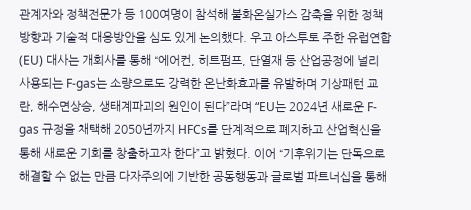관계자와 정책전문가 등 100여명이 참석해 불화온실가스 감축을 위한 정책방향과 기술적 대응방안을 심도 있게 논의했다. 우고 아스투토 주한 유럽연합(EU) 대사는 개회사를 통해 “에어컨, 히트펌프, 단열재 등 산업공정에 널리 사용되는 F-gas는 소량으로도 강력한 온난화효과를 유발하며 기상패턴 교란, 해수면상승, 생태계파괴의 원인이 된다”라며 “EU는 2024년 새로운 F-gas 규정을 채택해 2050년까지 HFCs를 단계적으로 폐지하고 산업혁신을 통해 새로운 기회를 창출하고자 한다”고 밝혔다. 이어 “기후위기는 단독으로 해결할 수 없는 만큼 다자주의에 기반한 공동행동과 글로벌 파트너십을 통해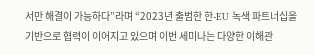서만 해결이 가능하다”라며 “2023년 출범한 한-EU 녹색 파트너십을 기반으로 협력이 이어지고 있으며 이번 세미나는 다양한 이해관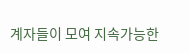계자들이 모여 지속가능한